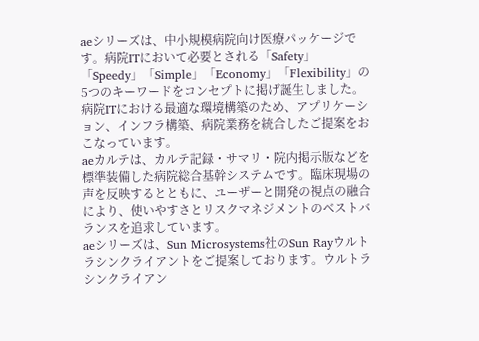aeシリーズは、中小規模病院向け医療パッケージです。病院ITにおいて必要とされる「Safety」「Speedy」「Simple」「Economy」「Flexibility」の5つのキーワードをコンセプトに掲げ誕生しました。
病院ITにおける最適な環境構築のため、アプリケーション、インフラ構築、病院業務を統合したご提案をおこなっています。
aeカルテは、カルテ記録・サマリ・院内掲示版などを標準装備した病院総合基幹システムです。臨床現場の声を反映するとともに、ユーザーと開発の視点の融合により、使いやすさとリスクマネジメントのベストバランスを追求しています。
aeシリーズは、Sun Microsystems社のSun Rayウルトラシンクライアントをご提案しております。ウルトラシンクライアン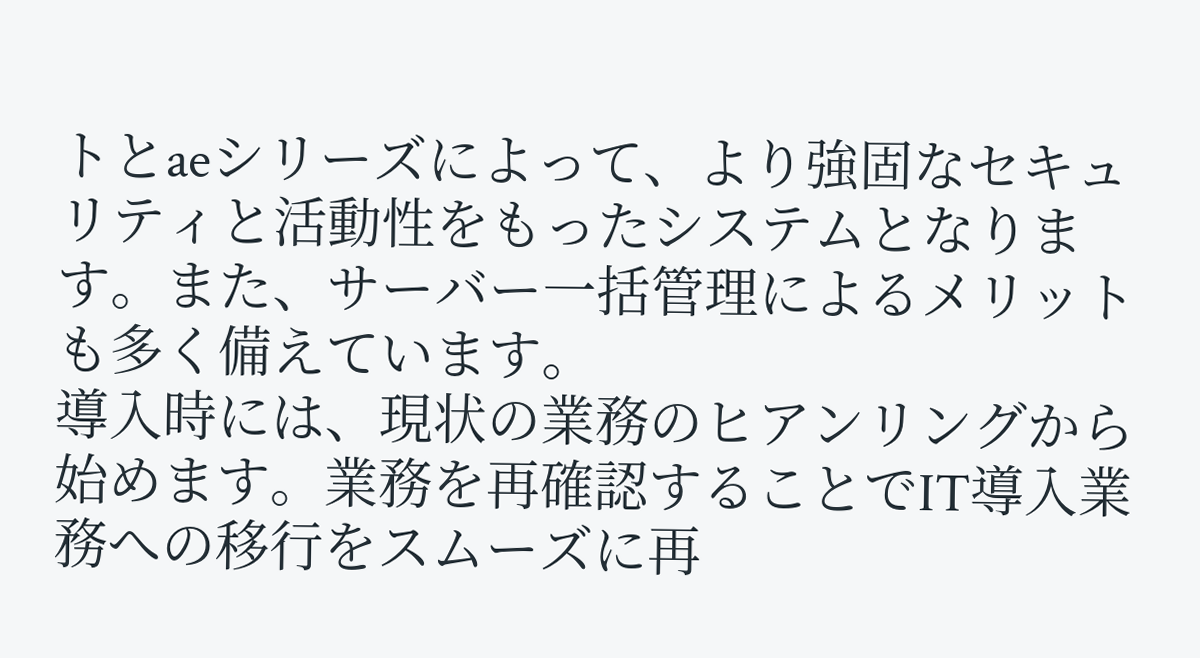トとaeシリーズによって、より強固なセキュリティと活動性をもったシステムとなります。また、サーバー一括管理によるメリットも多く備えています。
導入時には、現状の業務のヒアンリングから始めます。業務を再確認することでIT導入業務への移行をスムーズに再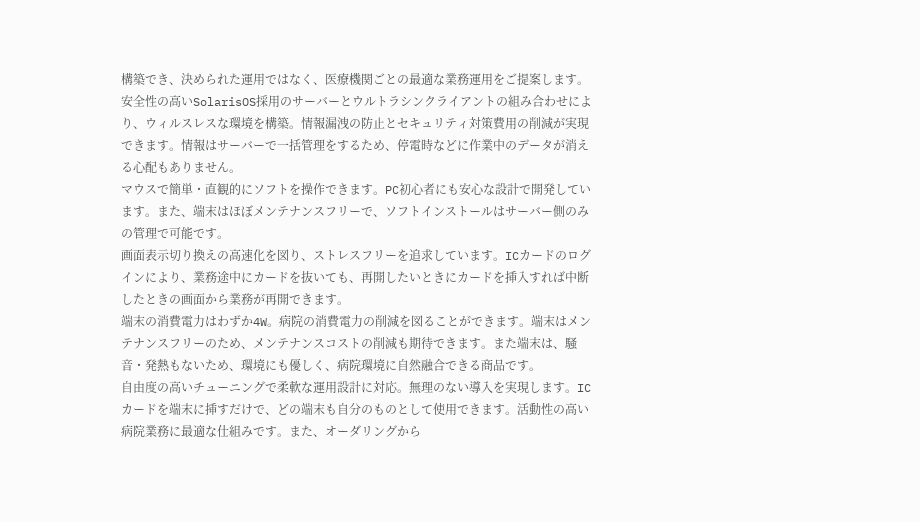構築でき、決められた運用ではなく、医療機関ごとの最適な業務運用をご提案します。
安全性の高いSolarisOS採用のサーバーとウルトラシンクライアントの組み合わせにより、ウィルスレスな環境を構築。情報漏洩の防止とセキュリティ対策費用の削減が実現できます。情報はサーバーで一括管理をするため、停電時などに作業中のデータが消える心配もありません。
マウスで簡単・直観的にソフトを操作できます。PC初心者にも安心な設計で開発しています。また、端末はほぼメンテナンスフリーで、ソフトインストールはサーバー側のみの管理で可能です。
画面表示切り換えの高速化を図り、ストレスフリーを追求しています。ICカードのログインにより、業務途中にカードを抜いても、再開したいときにカードを挿入すれば中断したときの画面から業務が再開できます。
端末の消費電力はわずか4W。病院の消費電力の削減を図ることができます。端末はメンテナンスフリーのため、メンテナンスコストの削減も期待できます。また端末は、騒音・発熱もないため、環境にも優しく、病院環境に自然融合できる商品です。
自由度の高いチューニングで柔軟な運用設計に対応。無理のない導入を実現します。ICカードを端末に挿すだけで、どの端末も自分のものとして使用できます。活動性の高い病院業務に最適な仕組みです。また、オーダリングから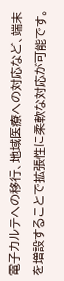電子カルテへの移行、地域医療への対応など、端末を増設することで拡張性に柔軟な対応が可能です。